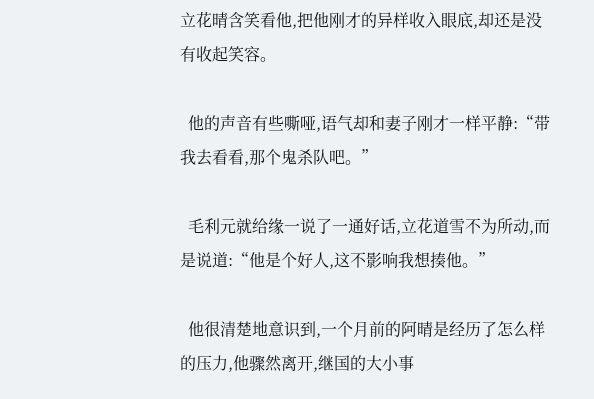立花晴含笑看他,把他刚才的异样收入眼底,却还是没有收起笑容。

  他的声音有些嘶哑,语气却和妻子刚才一样平静:“带我去看看,那个鬼杀队吧。”

  毛利元就给缘一说了一通好话,立花道雪不为所动,而是说道:“他是个好人,这不影响我想揍他。”

  他很清楚地意识到,一个月前的阿晴是经历了怎么样的压力,他骤然离开,继国的大小事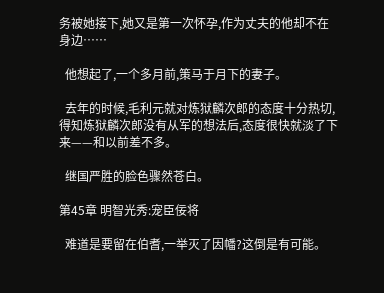务被她接下,她又是第一次怀孕,作为丈夫的他却不在身边……

  他想起了,一个多月前,策马于月下的妻子。

  去年的时候,毛利元就对炼狱麟次郎的态度十分热切,得知炼狱麟次郎没有从军的想法后,态度很快就淡了下来——和以前差不多。

  继国严胜的脸色骤然苍白。

第45章 明智光秀:宠臣佞将

  难道是要留在伯耆,一举灭了因幡?这倒是有可能。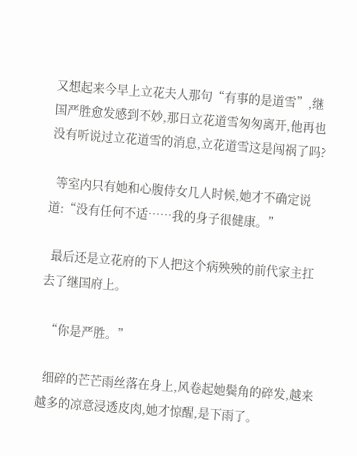又想起来今早上立花夫人那句“有事的是道雪”,继国严胜愈发感到不妙,那日立花道雪匆匆离开,他再也没有听说过立花道雪的消息,立花道雪这是闯祸了吗?

  等室内只有她和心腹侍女几人时候,她才不确定说道:“没有任何不适……我的身子很健康。”

  最后还是立花府的下人把这个病殃殃的前代家主扛去了继国府上。

  “你是严胜。”

  细碎的芒芒雨丝落在身上,风卷起她鬓角的碎发,越来越多的凉意浸透皮肉,她才惊醒,是下雨了。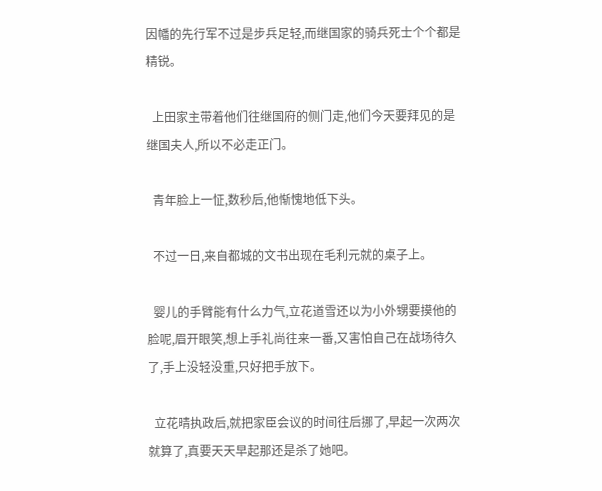因幡的先行军不过是步兵足轻,而继国家的骑兵死士个个都是精锐。

  上田家主带着他们往继国府的侧门走,他们今天要拜见的是继国夫人,所以不必走正门。

  青年脸上一怔,数秒后,他惭愧地低下头。

  不过一日,来自都城的文书出现在毛利元就的桌子上。

  婴儿的手臂能有什么力气,立花道雪还以为小外甥要摸他的脸呢,眉开眼笑,想上手礼尚往来一番,又害怕自己在战场待久了,手上没轻没重,只好把手放下。

  立花晴执政后,就把家臣会议的时间往后挪了,早起一次两次就算了,真要天天早起那还是杀了她吧。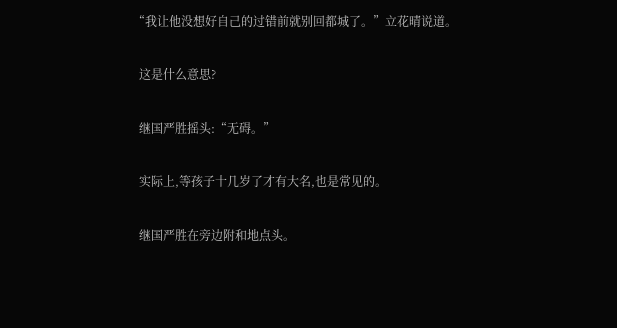“我让他没想好自己的过错前就别回都城了。”立花晴说道。

  这是什么意思?

  继国严胜摇头:“无碍。”

  实际上,等孩子十几岁了才有大名,也是常见的。

  继国严胜在旁边附和地点头。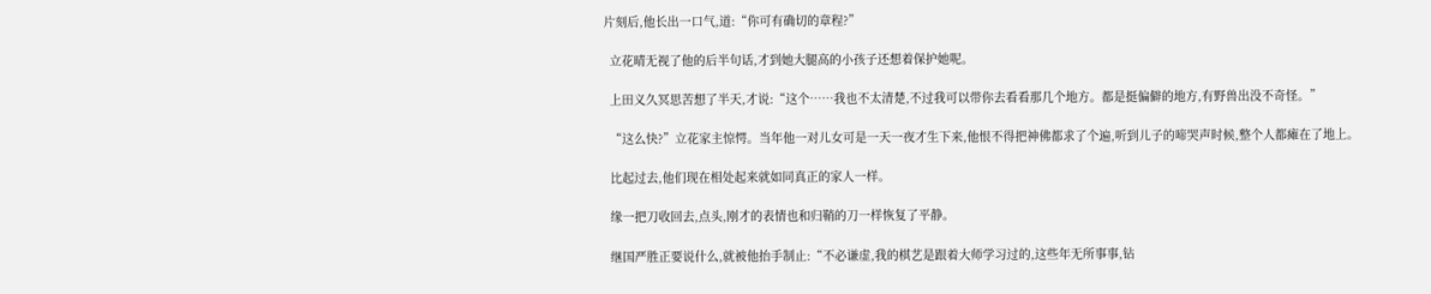片刻后,他长出一口气,道:“你可有确切的章程?”

  立花晴无视了他的后半句话,才到她大腿高的小孩子还想着保护她呢。

  上田义久冥思苦想了半天,才说:“这个……我也不太清楚,不过我可以带你去看看那几个地方。都是挺偏僻的地方,有野兽出没不奇怪。”

  “这么快?”立花家主惊愕。当年他一对儿女可是一天一夜才生下来,他恨不得把神佛都求了个遍,听到儿子的啼哭声时候,整个人都瘫在了地上。

  比起过去,他们现在相处起来就如同真正的家人一样。

  缘一把刀收回去,点头,刚才的表情也和归鞘的刀一样恢复了平静。

  继国严胜正要说什么,就被他抬手制止:“不必谦虚,我的棋艺是跟着大师学习过的,这些年无所事事,钻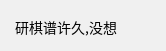研棋谱许久,没想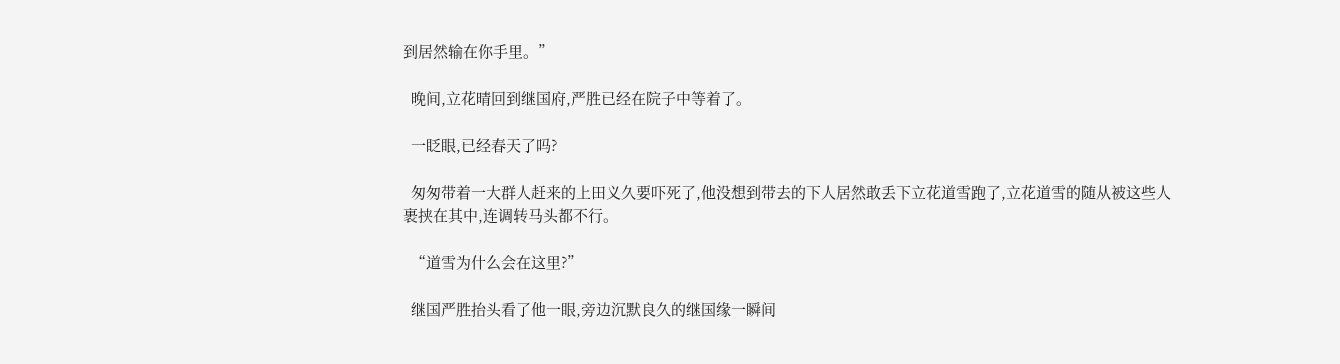到居然输在你手里。”

  晚间,立花晴回到继国府,严胜已经在院子中等着了。

  一眨眼,已经春天了吗?

  匆匆带着一大群人赶来的上田义久要吓死了,他没想到带去的下人居然敢丢下立花道雪跑了,立花道雪的随从被这些人裹挟在其中,连调转马头都不行。

  “道雪为什么会在这里?”

  继国严胜抬头看了他一眼,旁边沉默良久的继国缘一瞬间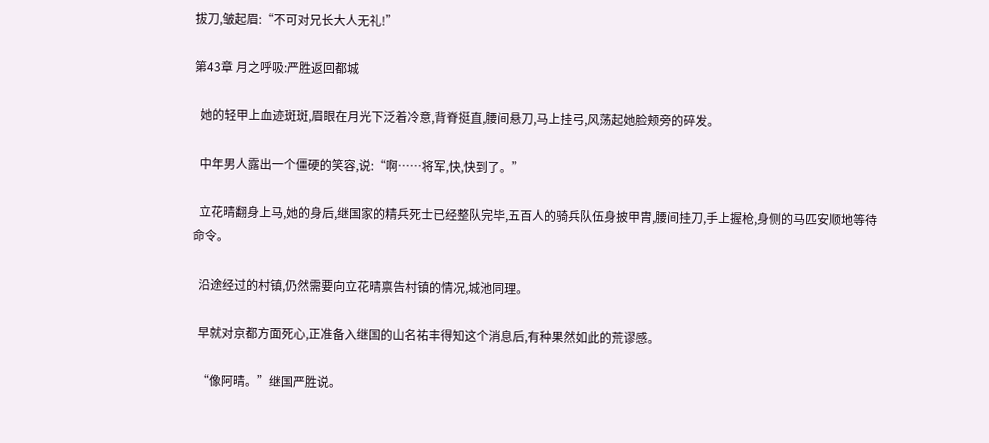拔刀,皱起眉:“不可对兄长大人无礼!”

第43章 月之呼吸:严胜返回都城

  她的轻甲上血迹斑斑,眉眼在月光下泛着冷意,背脊挺直,腰间悬刀,马上挂弓,风荡起她脸颊旁的碎发。

  中年男人露出一个僵硬的笑容,说:“啊……将军,快,快到了。”

  立花晴翻身上马,她的身后,继国家的精兵死士已经整队完毕,五百人的骑兵队伍身披甲胄,腰间挂刀,手上握枪,身侧的马匹安顺地等待命令。

  沿途经过的村镇,仍然需要向立花晴禀告村镇的情况,城池同理。

  早就对京都方面死心,正准备入继国的山名祐丰得知这个消息后,有种果然如此的荒谬感。

  “像阿晴。”继国严胜说。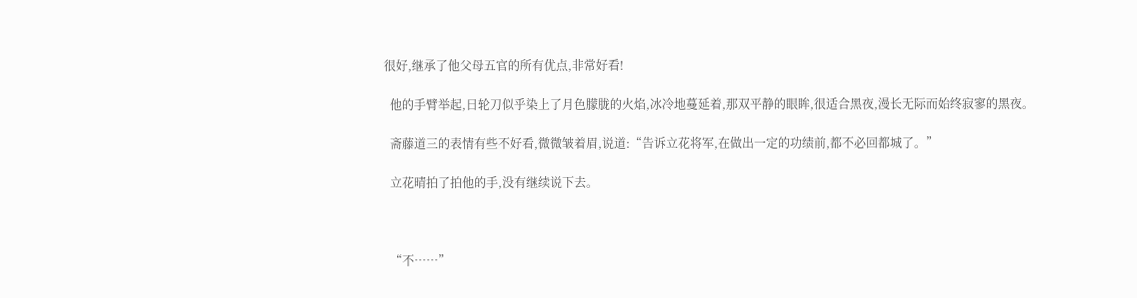很好,继承了他父母五官的所有优点,非常好看!

  他的手臂举起,日轮刀似乎染上了月色朦胧的火焰,冰冷地蔓延着,那双平静的眼眸,很适合黑夜,漫长无际而始终寂寥的黑夜。

  斋藤道三的表情有些不好看,微微皱着眉,说道:“告诉立花将军,在做出一定的功绩前,都不必回都城了。”

  立花晴拍了拍他的手,没有继续说下去。



  “不……”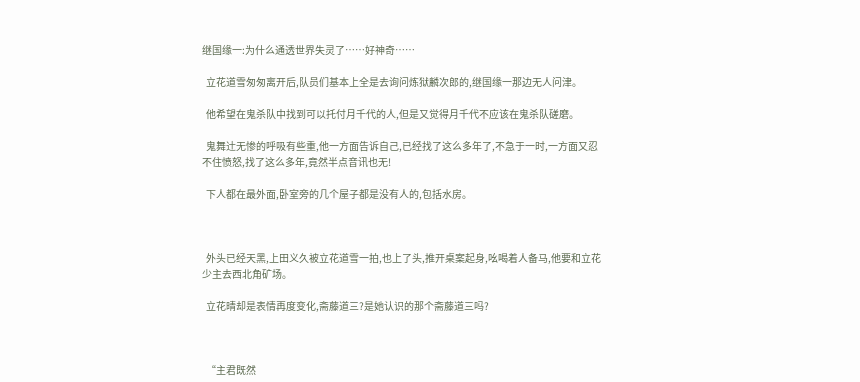继国缘一:为什么通透世界失灵了……好神奇……

  立花道雪匆匆离开后,队员们基本上全是去询问炼狱麟次郎的,继国缘一那边无人问津。

  他希望在鬼杀队中找到可以托付月千代的人,但是又觉得月千代不应该在鬼杀队磋磨。

  鬼舞辻无惨的呼吸有些重,他一方面告诉自己,已经找了这么多年了,不急于一时,一方面又忍不住愤怒,找了这么多年,竟然半点音讯也无!

  下人都在最外面,卧室旁的几个屋子都是没有人的,包括水房。



  外头已经天黑,上田义久被立花道雪一拍,也上了头,推开桌案起身,吆喝着人备马,他要和立花少主去西北角矿场。

  立花晴却是表情再度变化,斋藤道三?是她认识的那个斋藤道三吗?



  “主君既然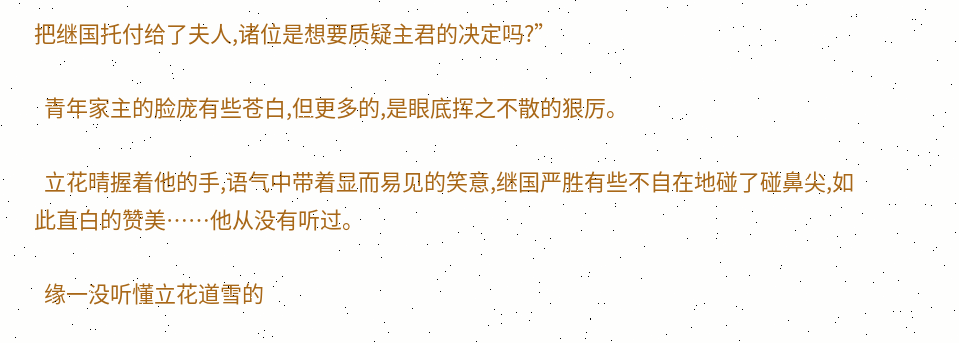把继国托付给了夫人,诸位是想要质疑主君的决定吗?”

  青年家主的脸庞有些苍白,但更多的,是眼底挥之不散的狠厉。

  立花晴握着他的手,语气中带着显而易见的笑意,继国严胜有些不自在地碰了碰鼻尖,如此直白的赞美……他从没有听过。

  缘一没听懂立花道雪的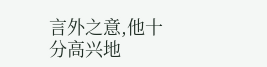言外之意,他十分高兴地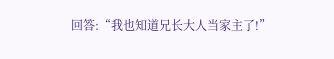回答:“我也知道兄长大人当家主了!”